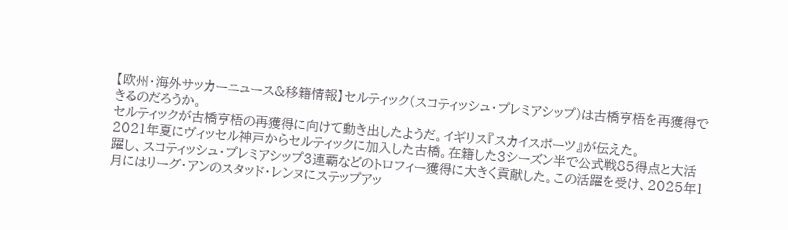【欧州・海外サッカーニュース&移籍情報】セルティック(スコティッシュ・プレミアシップ)は古橋亨梧を再獲得できるのだろうか。
セルティックが古橋亨梧の再獲得に向けて動き出したようだ。イギリス『スカイスポーツ』が伝えた。
2021年夏にヴィッセル神戸からセルティックに加入した古橋。在籍した3シーズン半で公式戦85得点と大活躍し、スコティッシュ・プレミアシップ3連覇などのトロフィー獲得に大きく貢献した。この活躍を受け、2025年1月にはリーグ・アンのスタッド・レンヌにステップアッ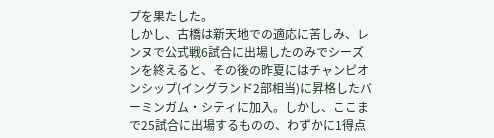プを果たした。
しかし、古橋は新天地での適応に苦しみ、レンヌで公式戦6試合に出場したのみでシーズンを終えると、その後の昨夏にはチャンピオンシップ(イングランド2部相当)に昇格したバーミンガム・シティに加入。しかし、ここまで25試合に出場するものの、わずかに1得点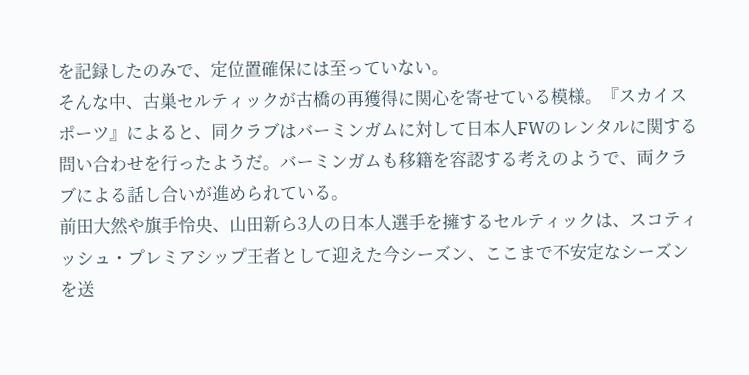を記録したのみで、定位置確保には至っていない。
そんな中、古巣セルティックが古橋の再獲得に関心を寄せている模様。『スカイスポーツ』によると、同クラブはバーミンガムに対して日本人FWのレンタルに関する問い合わせを行ったようだ。バーミンガムも移籍を容認する考えのようで、両クラブによる話し合いが進められている。
前田大然や旗手怜央、山田新ら3人の日本人選手を擁するセルティックは、スコティッシュ・プレミアシップ王者として迎えた今シーズン、ここまで不安定なシーズンを送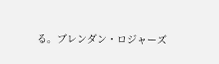る。ブレンダン・ロジャーズ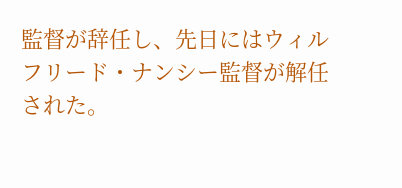監督が辞任し、先日にはウィルフリード・ナンシー監督が解任された。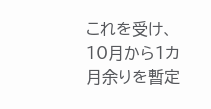これを受け、10月から1カ月余りを暫定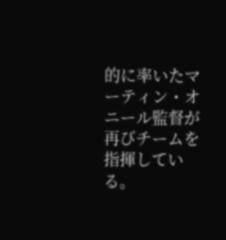的に率いたマーティン・オニール監督が再びチームを指揮している。